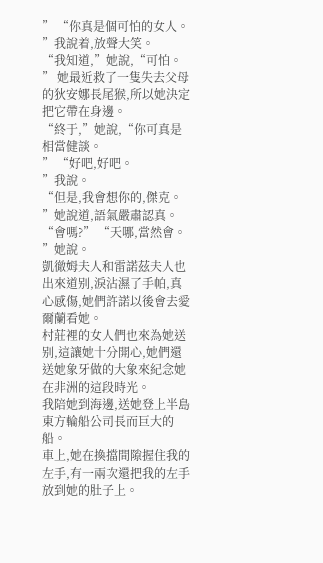” “你真是個可怕的女人。
”我說着,放聲大笑。
“我知道,”她說,“可怕。
” 她最近救了一隻失去父母的狄安娜長尾猴,所以她決定把它帶在身邊。
“終于,”她說,“你可真是相當健談。
” “好吧,好吧。
”我說。
“但是,我會想你的,傑克。
”她說道,語氣嚴肅認真。
“會嗎?” “天哪,當然會。
”她說。
凱徹姆夫人和雷諾茲夫人也出來道别,淚沾濕了手帕,真心感傷,她們許諾以後會去愛爾蘭看她。
村莊裡的女人們也來為她送别,這讓她十分開心,她們還送她象牙做的大象來紀念她在非洲的這段時光。
我陪她到海邊,送她登上半島東方輪船公司長而巨大的船。
車上,她在換擋間隙握住我的左手,有一兩次還把我的左手放到她的肚子上。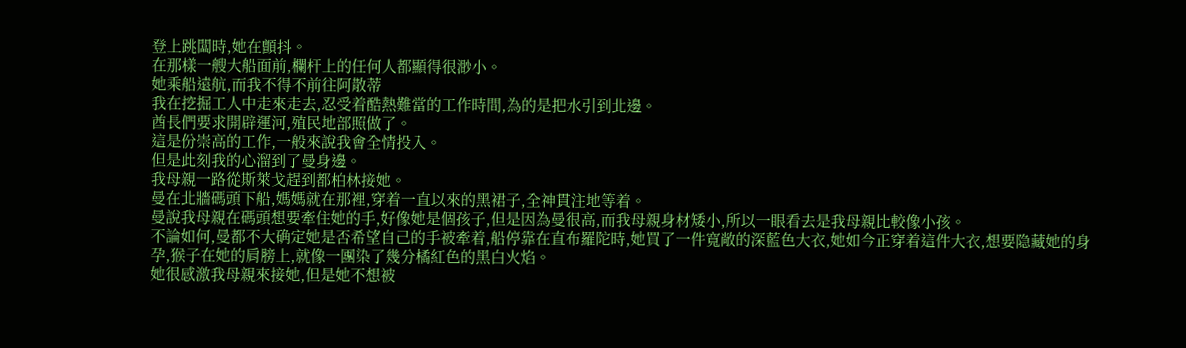登上跳闆時,她在顫抖。
在那樣一艘大船面前,欄杆上的任何人都顯得很渺小。
她乘船遠航,而我不得不前往阿散蒂
我在挖掘工人中走來走去,忍受着酷熱難當的工作時間,為的是把水引到北邊。
酋長們要求開辟運河,殖民地部照做了。
這是份崇高的工作,一般來說我會全情投入。
但是此刻我的心溜到了曼身邊。
我母親一路從斯萊戈趕到都柏林接她。
曼在北牆碼頭下船,媽媽就在那裡,穿着一直以來的黑裙子,全神貫注地等着。
曼說我母親在碼頭想要牽住她的手,好像她是個孩子,但是因為曼很高,而我母親身材矮小,所以一眼看去是我母親比較像小孩。
不論如何,曼都不大确定她是否希望自己的手被牽着,船停靠在直布羅陀時,她買了一件寬敞的深藍色大衣,她如今正穿着這件大衣,想要隐藏她的身孕,猴子在她的肩膀上,就像一團染了幾分橘紅色的黑白火焰。
她很感激我母親來接她,但是她不想被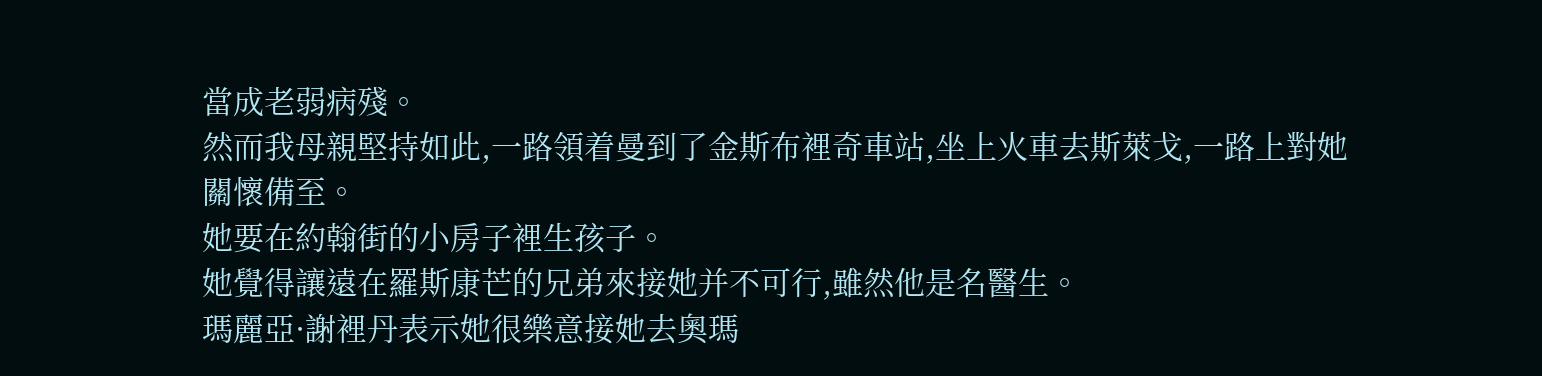當成老弱病殘。
然而我母親堅持如此,一路領着曼到了金斯布裡奇車站,坐上火車去斯萊戈,一路上對她關懷備至。
她要在約翰街的小房子裡生孩子。
她覺得讓遠在羅斯康芒的兄弟來接她并不可行,雖然他是名醫生。
瑪麗亞·謝裡丹表示她很樂意接她去奧瑪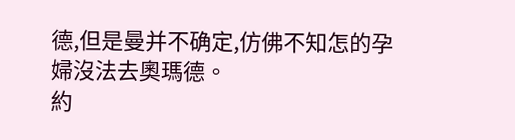德,但是曼并不确定,仿佛不知怎的孕婦沒法去奧瑪德。
約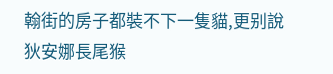翰街的房子都裝不下一隻貓,更别說狄安娜長尾猴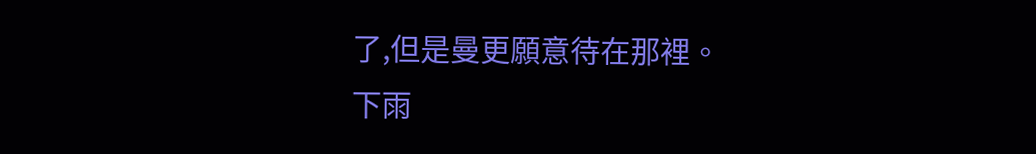了,但是曼更願意待在那裡。
下雨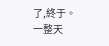了,終于。
一整天